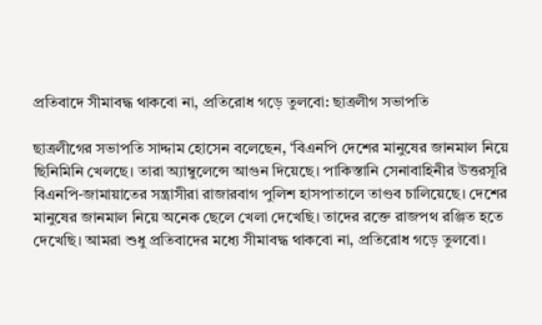প্রতিবাদে সীমাবদ্ধ থাকবো না, প্রতিরোধ গড়ে তুলবো: ছাত্রলীগ সভাপতি

ছাত্রলীগের সভাপতি সাদ্দাম হোসেন বলেছেন, ‘বিএনপি দেশের মানুষের জানমাল নিয়ে ছিনিমিনি খেলছে। তারা অ্যাম্বুলেন্সে আগুন দিয়েছে। পাকিস্তানি সেনাবাহিনীর উত্তরসূরি বিএনপি-জামায়াতের সন্ত্রাসীরা রাজারবাগ পুলিশ হাসপাতালে তাণ্ডব চালিয়েছে। দেশের মানুষের জানমাল নিয়ে অনেক ছেলে খেলা দেখেছি। তাদের রক্তে রাজপথ রঞ্জিত হতে দেখেছি। আমরা শুধু প্রতিবাদের মধ্যে সীমাবদ্ধ থাকবো না, প্রতিরোধ গড়ে তুলবো।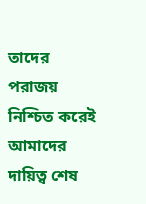তাদের পরাজয় নিশ্চিত করেই আমাদের দায়িত্ব শেষ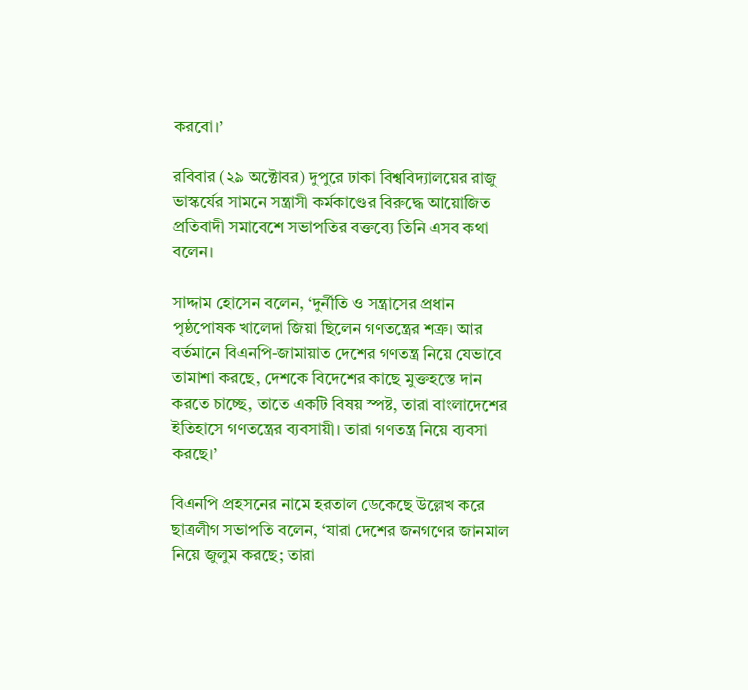করবো।’

রবিবার (২৯ অক্টোবর) দুপুরে ঢাকা বিশ্ববিদ্যালয়ের রাজু ভাস্কর্যের সামনে সন্ত্রাসী কর্মকাণ্ডের বিরুদ্ধে আয়োজিত প্রতিবাদী সমাবেশে সভাপতির বক্তব্যে তিনি এসব কথা বলেন।

সাদ্দাম হোসেন বলেন, ‘দুর্নীতি ও সন্ত্রাসের প্রধান পৃষ্ঠপোষক খালেদা জিয়া ছিলেন গণতন্ত্রের শত্রু। আর বর্তমানে বিএনপি-জামায়াত দেশের গণতন্ত্র নিয়ে যেভাবে তামাশা করছে, দেশকে বিদেশের কাছে মুক্তহস্তে দান করতে চাচ্ছে, তাতে একটি বিষয় স্পষ্ট, তারা বাংলাদেশের ইতিহাসে গণতন্ত্রের ব্যবসায়ী। তারা গণতন্ত্র নিয়ে ব্যবসা করছে।’

বিএনপি প্রহসনের নামে হরতাল ডেকেছে উল্লেখ করে ছাত্রলীগ সভাপতি বলেন, ‘যারা দেশের জনগণের জানমাল নিয়ে জুলুম করছে; তারা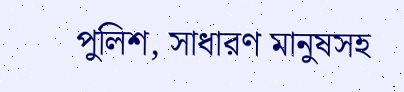পুলিশ, সাধারণ মানুষসহ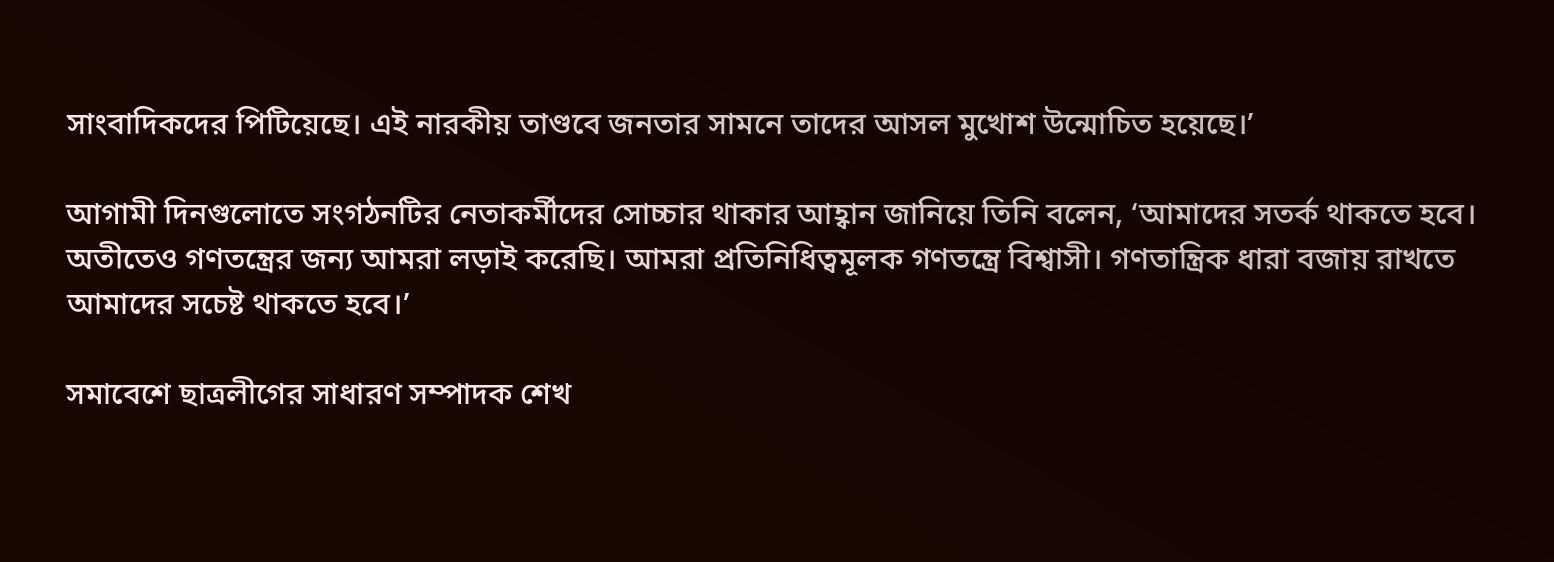সাংবাদিকদের পিটিয়েছে। এই নারকীয় তাণ্ডবে জনতার সামনে তাদের আসল মুখোশ উন্মোচিত হয়েছে।’

আগামী দিনগুলোতে সংগঠনটির নেতাকর্মীদের সোচ্চার থাকার আহ্বান জানিয়ে তিনি বলেন, ‘আমাদের সতর্ক থাকতে হবে। অতীতেও গণতন্ত্রের জন্য আমরা লড়াই করেছি। আমরা প্রতিনিধিত্বমূলক গণতন্ত্রে বিশ্বাসী। গণতান্ত্রিক ধারা বজায় রাখতে আমাদের সচেষ্ট থাকতে হবে।’

সমাবেশে ছাত্রলীগের সাধারণ সম্পাদক শেখ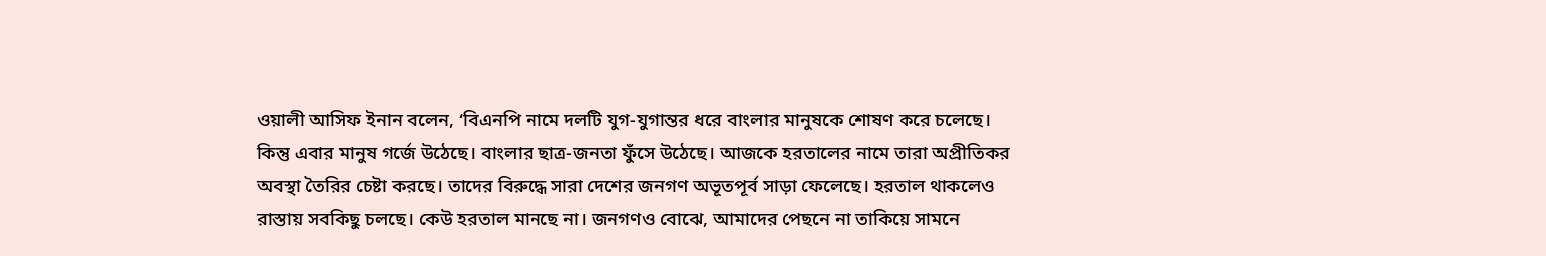ওয়ালী আসিফ ইনান বলেন, ‘বিএনপি নামে দলটি যুগ-যুগান্তর ধরে বাংলার মানুষকে শোষণ করে চলেছে। কিন্তু এবার মানুষ গর্জে উঠেছে। বাংলার ছাত্র-জনতা ফুঁসে উঠেছে। আজকে হরতালের নামে তারা অপ্রীতিকর অবস্থা তৈরির চেষ্টা করছে। তাদের বিরুদ্ধে সারা দেশের জনগণ অভূতপূর্ব সাড়া ফেলেছে। হরতাল থাকলেও রাস্তায় সবকিছু চলছে। কেউ হরতাল মানছে না। জনগণও বোঝে, আমাদের পেছনে না তাকিয়ে সামনে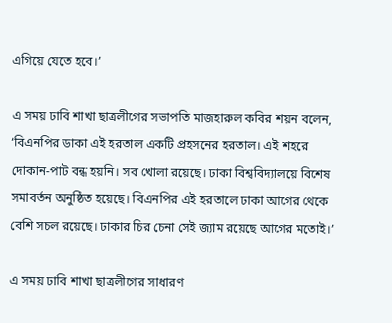এগিয়ে যেতে হবে।’

এ সময় ঢাবি শাখা ছাত্রলীগের সভাপতি মাজহারুল কবির শয়ন বলেন, ‘বিএনপির ডাকা এই হরতাল একটি প্রহসনের হরতাল। এই শহরে দোকান-পাট বন্ধ হয়নি। সব খোলা রয়েছে। ঢাকা বিশ্ববিদ্যালয়ে বিশেষ সমাবর্তন অনুষ্ঠিত হয়েছে। বিএনপির এই হরতালে ঢাকা আগের থেকে বেশি সচল রয়েছে। ঢাকার চির চেনা সেই জ্যাম রয়েছে আগের মতোই।’

এ সময় ঢাবি শাখা ছাত্রলীগের সাধারণ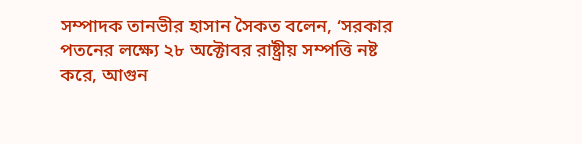সম্পাদক তানভীর হাসান সৈকত বলেন, ‘সরকার পতনের লক্ষ্যে ২৮ অক্টোবর রাষ্ট্রীয় সম্পত্তি নষ্ট করে, আগুন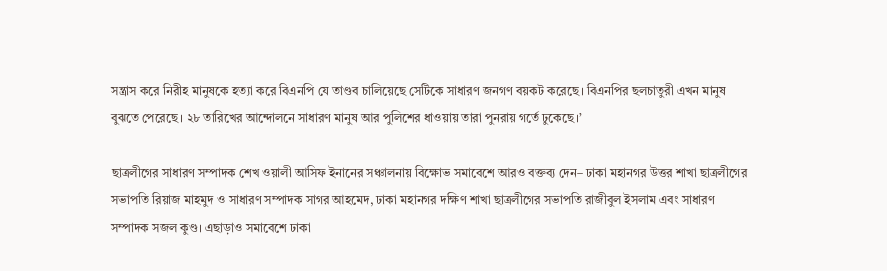সন্ত্রাস করে নিরীহ মানুষকে হত্যা করে বিএনপি যে তাণ্ডব চালিয়েছে সেটিকে সাধারণ জনগণ বয়কট করেছে। বিএনপির ছলচাতুরী এখন মানুষ বুঝতে পেরেছে। ২৮ তারিখের আন্দোলনে সাধারণ মানুষ আর পুলিশের ধাওয়ায় তারা পুনরায় গর্তে ঢুকেছে।’

ছাত্রলীগের সাধারণ সম্পাদক শেখ ওয়ালী আসিফ ইনানের সঞ্চালনায় বিক্ষোভ সমাবেশে আরও বক্তব্য দেন– ঢাকা মহানগর উত্তর শাখা ছাত্রলীগের সভাপতি রিয়াজ মাহমুদ ও সাধারণ সম্পাদক সাগর আহমেদ, ঢাকা মহানগর দক্ষিণ শাখা ছাত্রলীগের সভাপতি রাজীবুল ইসলাম এবং সাধারণ সম্পাদক সজল কুণ্ড। এছাড়াও সমাবেশে ঢাকা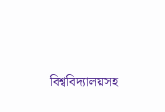বিশ্ববিদ্যালয়সহ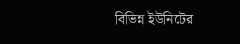বিভিন্ন ইউনিটের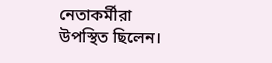নেতাকর্মীরা উপস্থিত ছিলেন।